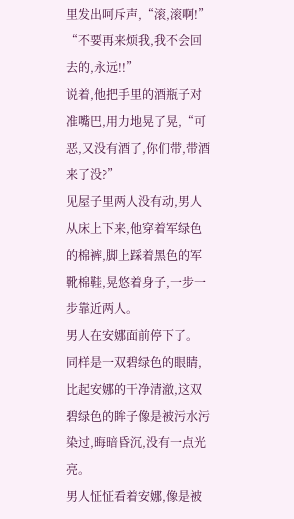里发出呵斥声,“滚,滚啊!”
“不要再来烦我,我不会回去的,永远!!”
说着,他把手里的酒瓶子对准嘴巴,用力地晃了晃,“可恶,又没有酒了,你们带,带酒来了没?”
见屋子里两人没有动,男人从床上下来,他穿着军绿色的棉裤,脚上踩着黑色的军靴棉鞋,晃悠着身子,一步一步靠近两人。
男人在安娜面前停下了。
同样是一双碧绿色的眼睛,比起安娜的干净清澈,这双碧绿色的眸子像是被污水污染过,晦暗昏沉,没有一点光亮。
男人怔怔看着安娜,像是被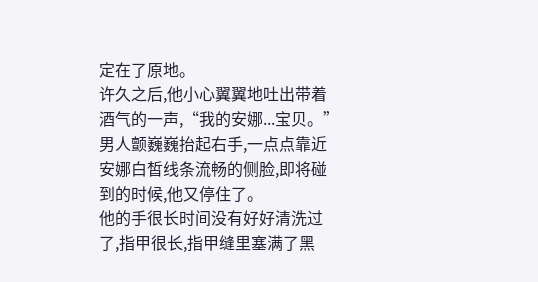定在了原地。
许久之后,他小心翼翼地吐出带着酒气的一声,“我的安娜...宝贝。”
男人颤巍巍抬起右手,一点点靠近安娜白皙线条流畅的侧脸,即将碰到的时候,他又停住了。
他的手很长时间没有好好清洗过了,指甲很长,指甲缝里塞满了黑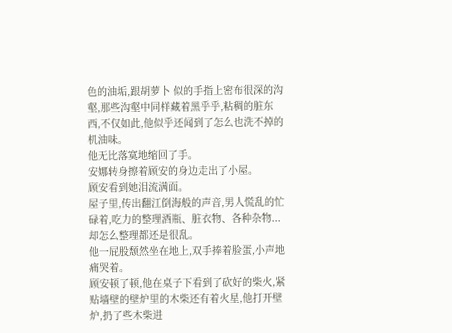色的油垢,跟胡萝卜 似的手指上密布很深的沟壑,那些沟壑中同样藏着黑乎乎,粘稠的脏东西,不仅如此,他似乎还闻到了怎么也洗不掉的机油味。
他无比落寞地缩回了手。
安娜转身擦着顾安的身边走出了小屋。
顾安看到她泪流满面。
屋子里,传出翻江倒海般的声音,男人慌乱的忙碌着,吃力的整理酒瓶、脏衣物、各种杂物...却怎么整理都还是很乱。
他一屁股颓然坐在地上,双手捧着脸蛋,小声地痛哭着。
顾安顿了顿,他在桌子下看到了砍好的柴火,紧贴墙壁的壁炉里的木柴还有着火星,他打开壁炉,扔了些木柴进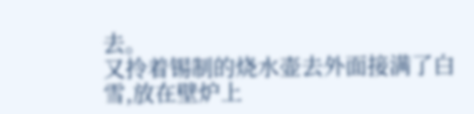去。
又拎着锡制的烧水壶去外面接满了白雪,放在壁炉上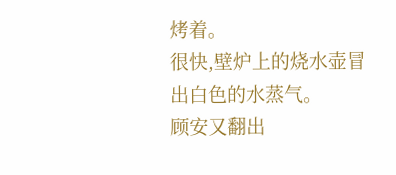烤着。
很快,壁炉上的烧水壶冒出白色的水蒸气。
顾安又翻出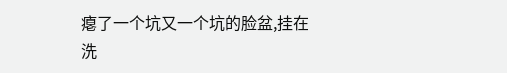瘪了一个坑又一个坑的脸盆,挂在洗